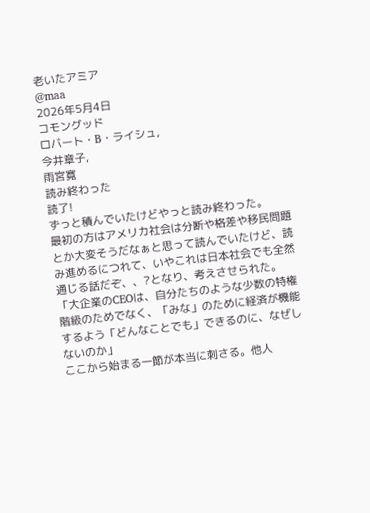老いたアミア
@maa
2026年5月4日
コモングッド
ロバート・B・ライシュ,
今井章子,
雨宮寛
読み終わった
読了!
ずっと積んでいたけどやっと読み終わった。
最初の方はアメリカ社会は分断や格差や移民問題とか大変そうだなぁと思って読んでいたけど、読み進めるにつれて、いやこれは日本社会でも全然通じる話だぞ、、?となり、考えさせられた。
「大企業のCEOは、自分たちのような少数の特権階級のためでなく、「みな」のために経済が機能するよう「どんなことでも」できるのに、なぜしないのか」
ここから始まる一節が本当に刺さる。他人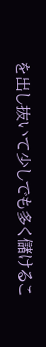を出し抜いて少しでも多く儲けるこ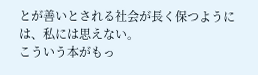とが善いとされる社会が長く保つようには、私には思えない。
こういう本がもっ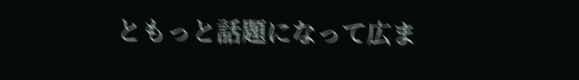ともっと話題になって広ま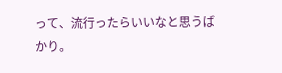って、流行ったらいいなと思うばかり。